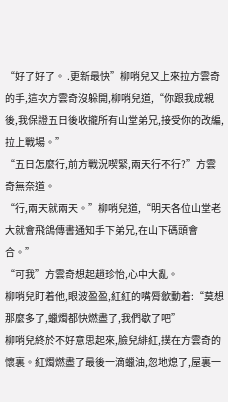“好了好了。 .更新最快”柳哨兒又上來拉方雲奇的手,這次方雲奇沒躲開,柳哨兒道,“你跟我成親後,我保證五日後收攏所有山堂弟兄,接受你的改編,拉上戰場。”
“五日怎麼行,前方戰況喫緊,兩天行不行?”方雲奇無奈道。
“行,兩天就兩天。”柳哨兒道,“明天各位山堂老大就會飛鴿傳書通知手下弟兄,在山下碼頭會合。”
“可我”方雲奇想起趙珍怡,心中大亂。
柳哨兒盯着他,眼波盈盈,紅紅的嘴脣歙動着:“莫想那麼多了,蠟燭都快燃盡了,我們歇了吧”
柳哨兒終於不好意思起來,臉兒緋紅,撲在方雲奇的懷裏。紅燭燃盡了最後一滴蠟油,忽地熄了,屋裏一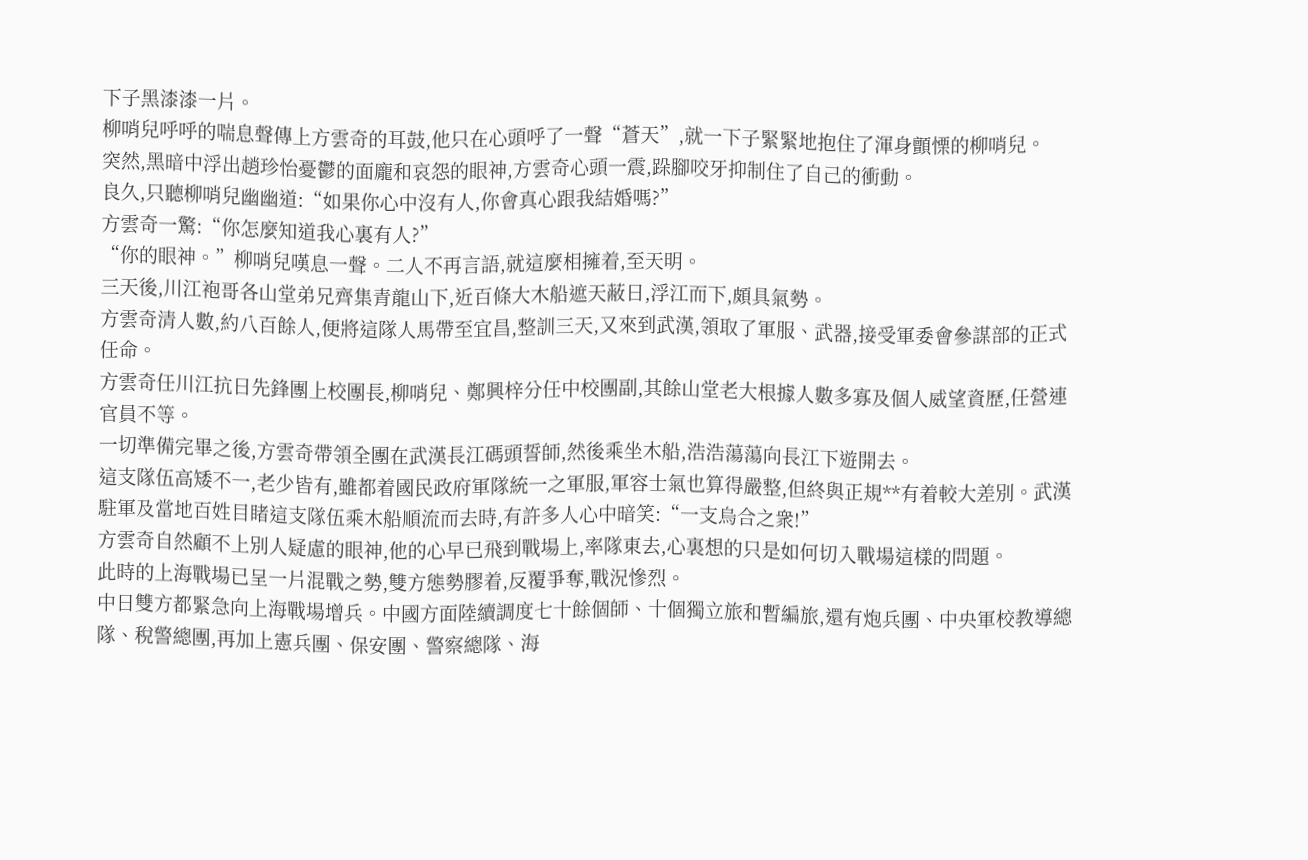下子黑漆漆一片。
柳哨兒呼呼的喘息聲傳上方雲奇的耳鼓,他只在心頭呼了一聲“蒼天”,就一下子緊緊地抱住了渾身顫慄的柳哨兒。
突然,黑暗中浮出趙珍怡憂鬱的面龐和哀怨的眼神,方雲奇心頭一震,跺腳咬牙抑制住了自己的衝動。
良久,只聽柳哨兒幽幽道:“如果你心中沒有人,你會真心跟我結婚嗎?”
方雲奇一驚:“你怎麼知道我心裏有人?”
“你的眼神。”柳哨兒嘆息一聲。二人不再言語,就這麼相擁着,至天明。
三天後,川江袍哥各山堂弟兄齊集青龍山下,近百條大木船遮天蔽日,浮江而下,頗具氣勢。
方雲奇清人數,約八百餘人,便將這隊人馬帶至宜昌,整訓三天,又來到武漢,領取了軍服、武器,接受軍委會參謀部的正式任命。
方雲奇任川江抗日先鋒團上校團長,柳哨兒、鄭興梓分任中校團副,其餘山堂老大根據人數多寡及個人威望資歷,任營連官員不等。
一切準備完畢之後,方雲奇帶領全團在武漢長江碼頭誓師,然後乘坐木船,浩浩蕩蕩向長江下遊開去。
這支隊伍高矮不一,老少皆有,雖都着國民政府軍隊統一之軍服,軍容士氣也算得嚴整,但終與正規**有着較大差別。武漢駐軍及當地百姓目睹這支隊伍乘木船順流而去時,有許多人心中暗笑:“一支烏合之衆!”
方雲奇自然顧不上別人疑慮的眼神,他的心早已飛到戰場上,率隊東去,心裏想的只是如何切入戰場這樣的問題。
此時的上海戰場已呈一片混戰之勢,雙方態勢膠着,反覆爭奪,戰況慘烈。
中日雙方都緊急向上海戰場增兵。中國方面陸續調度七十餘個師、十個獨立旅和暫編旅,還有炮兵團、中央軍校教導總隊、稅警總團,再加上憲兵團、保安團、警察總隊、海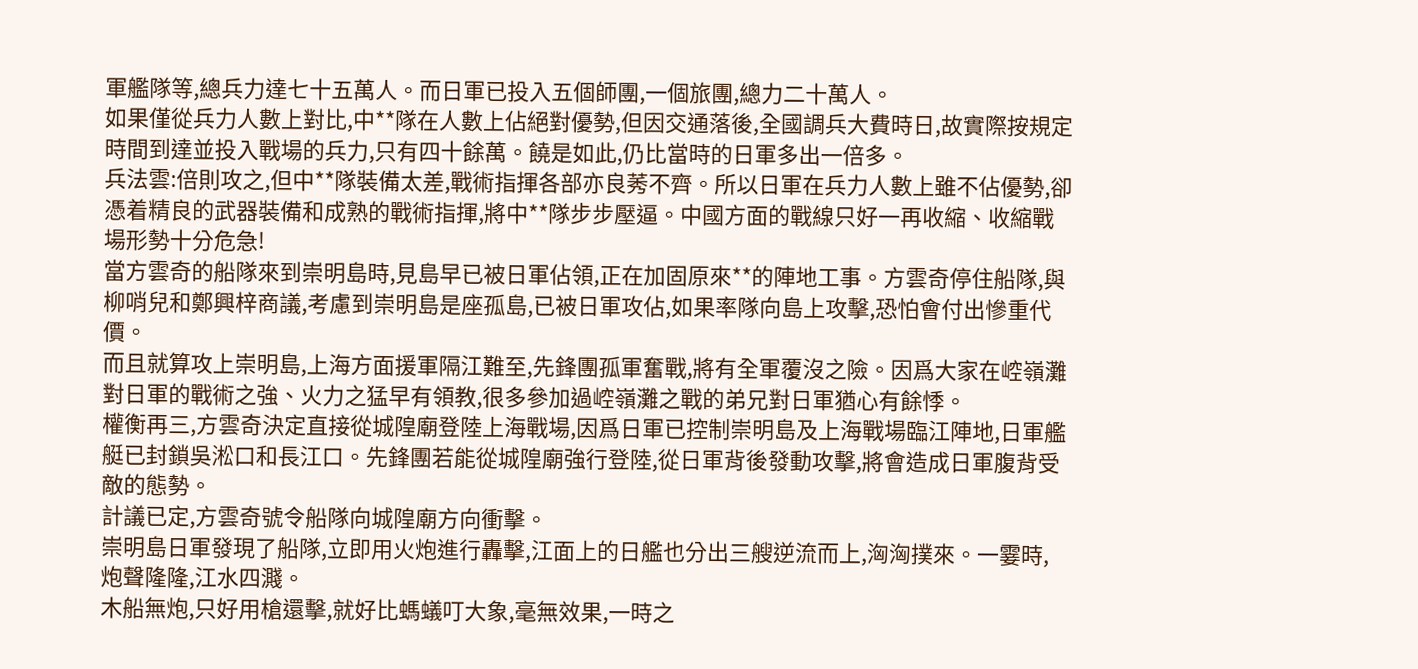軍艦隊等,總兵力達七十五萬人。而日軍已投入五個師團,一個旅團,總力二十萬人。
如果僅從兵力人數上對比,中**隊在人數上佔絕對優勢,但因交通落後,全國調兵大費時日,故實際按規定時間到達並投入戰場的兵力,只有四十餘萬。饒是如此,仍比當時的日軍多出一倍多。
兵法雲:倍則攻之,但中**隊裝備太差,戰術指揮各部亦良莠不齊。所以日軍在兵力人數上雖不佔優勢,卻憑着精良的武器裝備和成熟的戰術指揮,將中**隊步步壓逼。中國方面的戰線只好一再收縮、收縮戰場形勢十分危急!
當方雲奇的船隊來到崇明島時,見島早已被日軍佔領,正在加固原來**的陣地工事。方雲奇停住船隊,與柳哨兒和鄭興梓商議,考慮到崇明島是座孤島,已被日軍攻佔,如果率隊向島上攻擊,恐怕會付出慘重代價。
而且就算攻上崇明島,上海方面援軍隔江難至,先鋒團孤軍奮戰,將有全軍覆沒之險。因爲大家在崆嶺灘對日軍的戰術之強、火力之猛早有領教,很多參加過崆嶺灘之戰的弟兄對日軍猶心有餘悸。
權衡再三,方雲奇決定直接從城隍廟登陸上海戰場,因爲日軍已控制崇明島及上海戰場臨江陣地,日軍艦艇已封鎖吳淞口和長江口。先鋒團若能從城隍廟強行登陸,從日軍背後發動攻擊,將會造成日軍腹背受敵的態勢。
計議已定,方雲奇號令船隊向城隍廟方向衝擊。
崇明島日軍發現了船隊,立即用火炮進行轟擊,江面上的日艦也分出三艘逆流而上,洶洶撲來。一霎時,炮聲隆隆,江水四濺。
木船無炮,只好用槍還擊,就好比螞蟻叮大象,毫無效果,一時之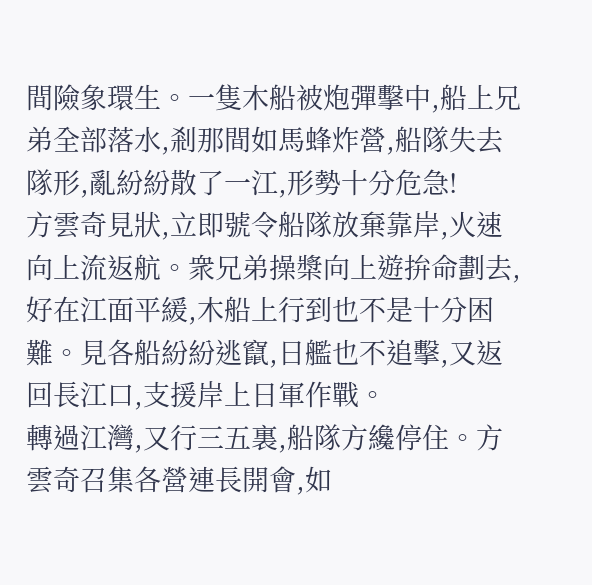間險象環生。一隻木船被炮彈擊中,船上兄弟全部落水,剎那間如馬蜂炸營,船隊失去隊形,亂紛紛散了一江,形勢十分危急!
方雲奇見狀,立即號令船隊放棄靠岸,火速向上流返航。衆兄弟操槳向上遊拚命劃去,好在江面平緩,木船上行到也不是十分困難。見各船紛紛逃竄,日艦也不追擊,又返回長江口,支援岸上日軍作戰。
轉過江灣,又行三五裏,船隊方纔停住。方雲奇召集各營連長開會,如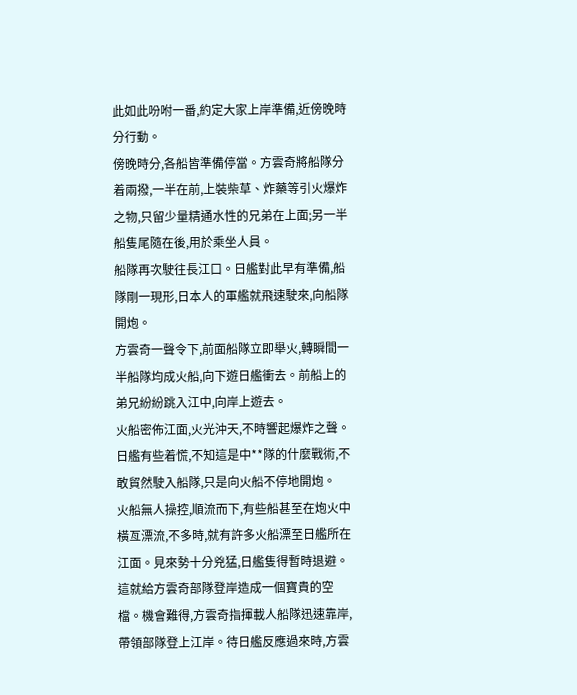此如此吩咐一番,約定大家上岸準備,近傍晚時分行動。
傍晚時分,各船皆準備停當。方雲奇將船隊分着兩撥,一半在前,上裝柴草、炸藥等引火爆炸之物,只留少量精通水性的兄弟在上面;另一半船隻尾隨在後,用於乘坐人員。
船隊再次駛往長江口。日艦對此早有準備,船隊剛一現形,日本人的軍艦就飛速駛來,向船隊開炮。
方雲奇一聲令下,前面船隊立即舉火,轉瞬間一半船隊均成火船,向下遊日艦衝去。前船上的弟兄紛紛跳入江中,向岸上遊去。
火船密佈江面,火光沖天,不時響起爆炸之聲。日艦有些着慌,不知這是中**隊的什麼戰術,不敢貿然駛入船隊,只是向火船不停地開炮。
火船無人操控,順流而下,有些船甚至在炮火中橫亙漂流,不多時,就有許多火船漂至日艦所在江面。見來勢十分兇猛,日艦隻得暫時退避。
這就給方雲奇部隊登岸造成一個寶貴的空檔。機會難得,方雲奇指揮載人船隊迅速靠岸,帶領部隊登上江岸。待日艦反應過來時,方雲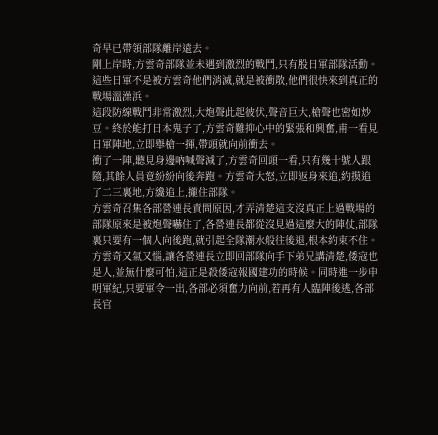奇早已帶領部隊離岸遠去。
剛上岸時,方雲奇部隊並未遇到激烈的戰鬥,只有股日軍部隊活動。這些日軍不是被方雲奇他們消滅,就是被衝散,他們很快來到真正的戰場溫澡浜。
這段防線戰鬥非常激烈,大炮聲此起彼伏,聲音巨大,槍聲也密如炒豆。終於能打日本鬼子了,方雲奇難抑心中的緊張和興奮,甫一看見日軍陣地,立即舉槍一揮,帶頭就向前衝去。
衝了一陣,聽見身邊吶喊聲減了,方雲奇回頭一看,只有幾十號人跟隨,其餘人員竟紛紛向後奔跑。方雲奇大怒,立即返身來追,約摸追了二三裏地,方纔追上,攏住部隊。
方雲奇召集各部營連長責問原因,才弄清楚這支沒真正上過戰場的部隊原來是被炮聲嚇住了,各營連長都從沒見過這麼大的陣仗,部隊裏只要有一個人向後跑,就引起全隊潮水般往後退,根本約束不住。
方雲奇又氣又惱,讓各營連長立即回部隊向手下弟兄講清楚,倭寇也是人,並無什麼可怕,這正是殺倭寇報國建功的時候。同時進一步申明軍紀,只要軍令一出,各部必須奮力向前,若再有人臨陣後逃,各部長官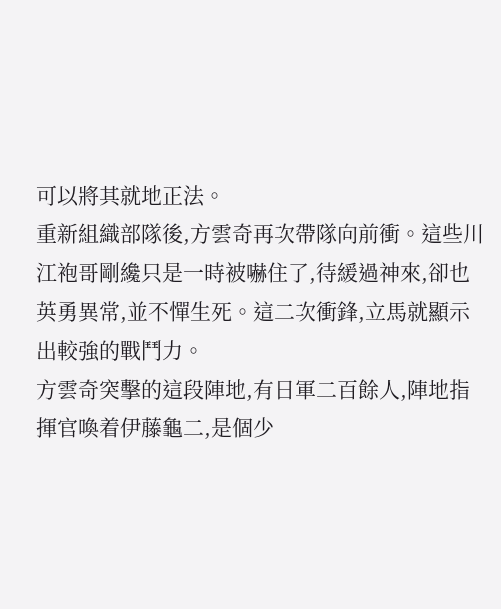可以將其就地正法。
重新組織部隊後,方雲奇再次帶隊向前衝。這些川江袍哥剛纔只是一時被嚇住了,待緩過神來,卻也英勇異常,並不憚生死。這二次衝鋒,立馬就顯示出較強的戰鬥力。
方雲奇突擊的這段陣地,有日軍二百餘人,陣地指揮官喚着伊藤龜二,是個少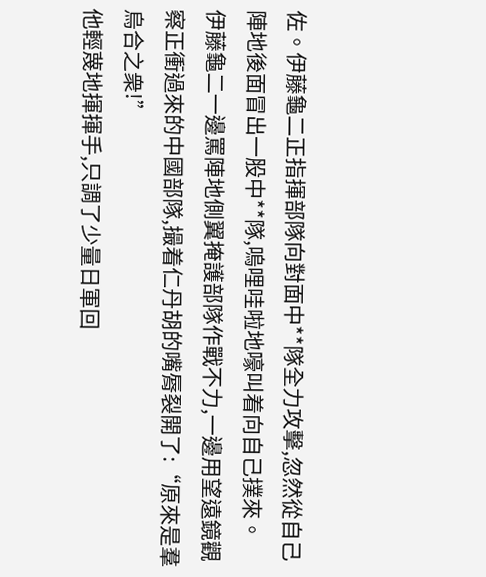佐。伊藤龜二正指揮部隊向對面中**隊全力攻擊,忽然從自己陣地後面冒出一股中**隊,嗚哩哇啦地嚎叫着向自己撲來。
伊藤龜二一邊罵陣地側翼掩護部隊作戰不力,一邊用望遠鏡觀察正衝過來的中國部隊,撮着仁丹胡的嘴脣裂開了:“原來是羣烏合之衆!”
他輕蔑地揮揮手,只調了少量日軍回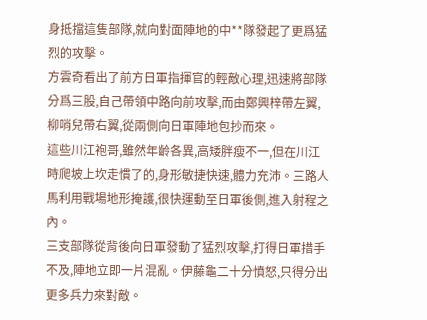身抵擋這隻部隊,就向對面陣地的中**隊發起了更爲猛烈的攻擊。
方雲奇看出了前方日軍指揮官的輕敵心理,迅速將部隊分爲三股,自己帶領中路向前攻擊,而由鄭興梓帶左翼,柳哨兒帶右翼,從兩側向日軍陣地包抄而來。
這些川江袍哥,雖然年齡各異,高矮胖瘦不一,但在川江時爬坡上坎走慣了的,身形敏捷快速,體力充沛。三路人馬利用戰場地形掩護,很快運動至日軍後側,進入射程之內。
三支部隊從背後向日軍發動了猛烈攻擊,打得日軍措手不及,陣地立即一片混亂。伊藤龜二十分憤怒,只得分出更多兵力來對敵。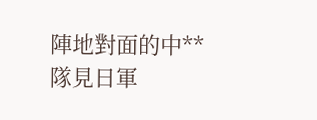陣地對面的中**隊見日軍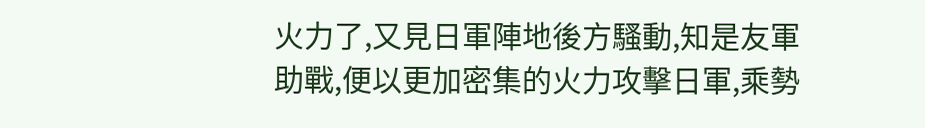火力了,又見日軍陣地後方騷動,知是友軍助戰,便以更加密集的火力攻擊日軍,乘勢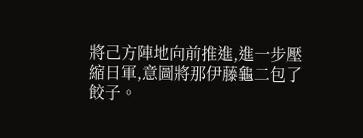將己方陣地向前推進,進一步壓縮日軍,意圖將那伊藤龜二包了餃子。